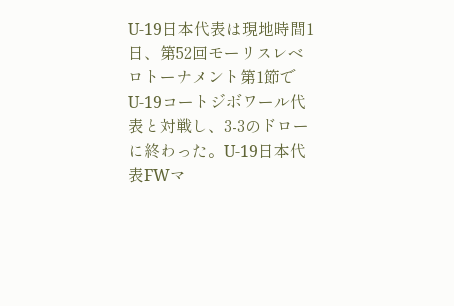U-19日本代表は現地時間1日、第52回モーリスレベロトーナメント第1節でU-19コートジボワール代表と対戦し、3-3のドローに終わった。U-19日本代表FWマ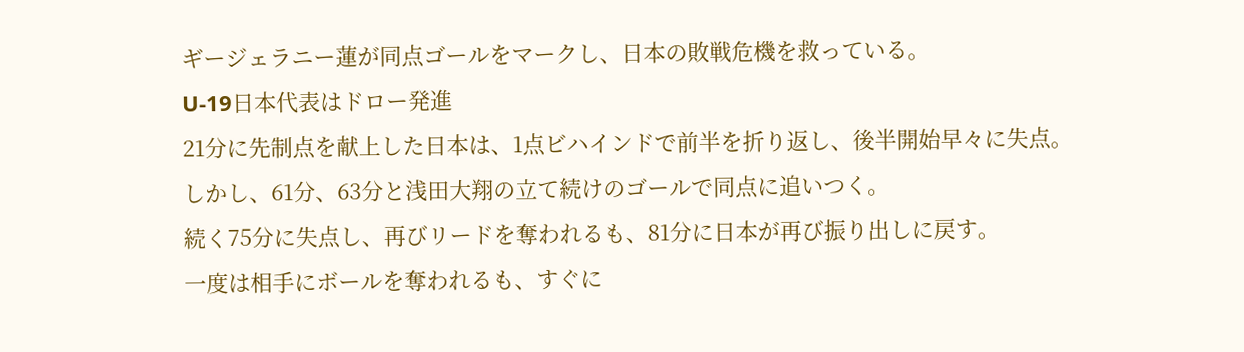ギージェラニー蓮が同点ゴールをマークし、日本の敗戦危機を救っている。
U-19日本代表はドロー発進
21分に先制点を献上した日本は、1点ビハインドで前半を折り返し、後半開始早々に失点。
しかし、61分、63分と浅田大翔の立て続けのゴールで同点に追いつく。
続く75分に失点し、再びリードを奪われるも、81分に日本が再び振り出しに戻す。
一度は相手にボールを奪われるも、すぐに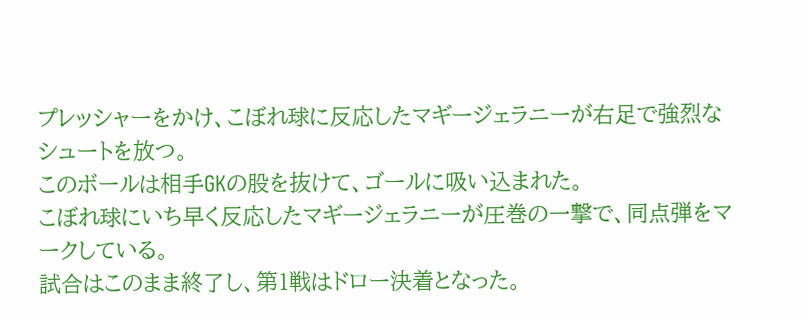プレッシャーをかけ、こぼれ球に反応したマギージェラニーが右足で強烈なシュートを放つ。
このボールは相手GKの股を抜けて、ゴールに吸い込まれた。
こぼれ球にいち早く反応したマギージェラニーが圧巻の一撃で、同点弾をマークしている。
試合はこのまま終了し、第1戦はドロー決着となった。